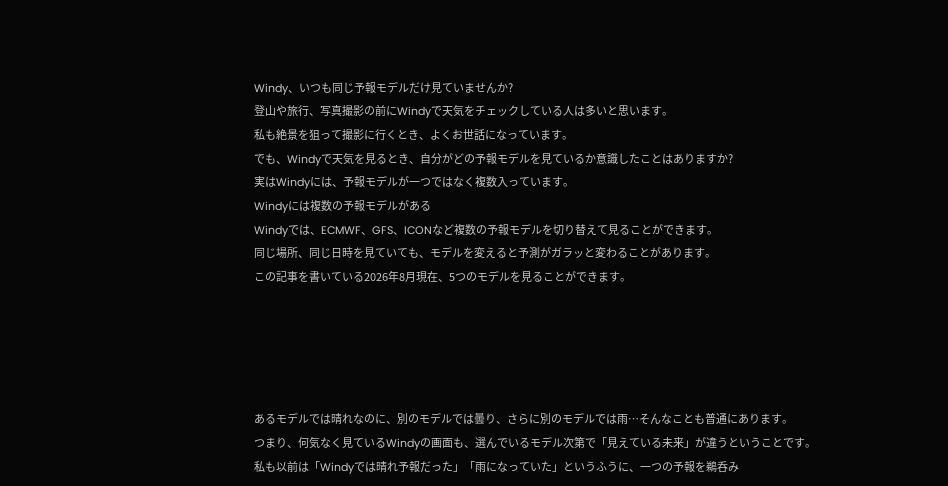Windy、いつも同じ予報モデルだけ見ていませんか?
登山や旅行、写真撮影の前にWindyで天気をチェックしている人は多いと思います。
私も絶景を狙って撮影に行くとき、よくお世話になっています。
でも、Windyで天気を見るとき、自分がどの予報モデルを見ているか意識したことはありますか?
実はWindyには、予報モデルが一つではなく複数入っています。
Windyには複数の予報モデルがある
Windyでは、ECMWF、GFS、ICONなど複数の予報モデルを切り替えて見ることができます。
同じ場所、同じ日時を見ていても、モデルを変えると予測がガラッと変わることがあります。
この記事を書いている2026年8月現在、5つのモデルを見ることができます。





あるモデルでは晴れなのに、別のモデルでは曇り、さらに別のモデルでは雨…そんなことも普通にあります。
つまり、何気なく見ているWindyの画面も、選んでいるモデル次第で「見えている未来」が違うということです。
私も以前は「Windyでは晴れ予報だった」「雨になっていた」というふうに、一つの予報を鵜呑み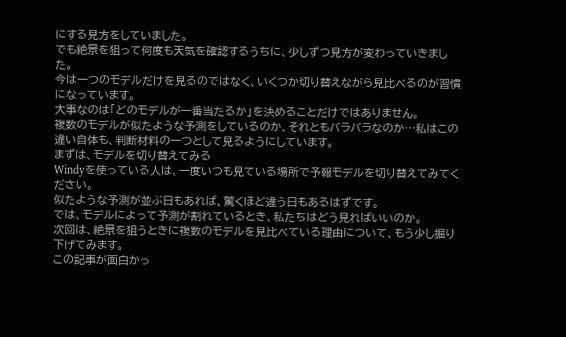にする見方をしていました。
でも絶景を狙って何度も天気を確認するうちに、少しずつ見方が変わっていきました。
今は一つのモデルだけを見るのではなく、いくつか切り替えながら見比べるのが習慣になっています。
大事なのは「どのモデルが一番当たるか」を決めることだけではありません。
複数のモデルが似たような予測をしているのか、それともバラバラなのか…私はこの違い自体も、判断材料の一つとして見るようにしています。
まずは、モデルを切り替えてみる
Windyを使っている人は、一度いつも見ている場所で予報モデルを切り替えてみてください。
似たような予測が並ぶ日もあれば、驚くほど違う日もあるはずです。
では、モデルによって予測が割れているとき、私たちはどう見ればいいのか。
次回は、絶景を狙うときに複数のモデルを見比べている理由について、もう少し掘り下げてみます。
この記事が面白かっ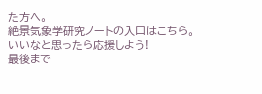た方へ。
絶景気象学研究ノートの入口はこちら。
いいなと思ったら応援しよう!
最後まで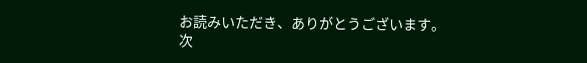お読みいただき、ありがとうございます。
次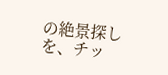の絶景探しを、チッ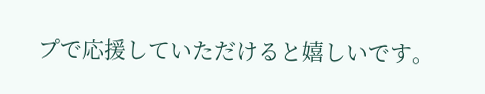プで応援していただけると嬉しいです。